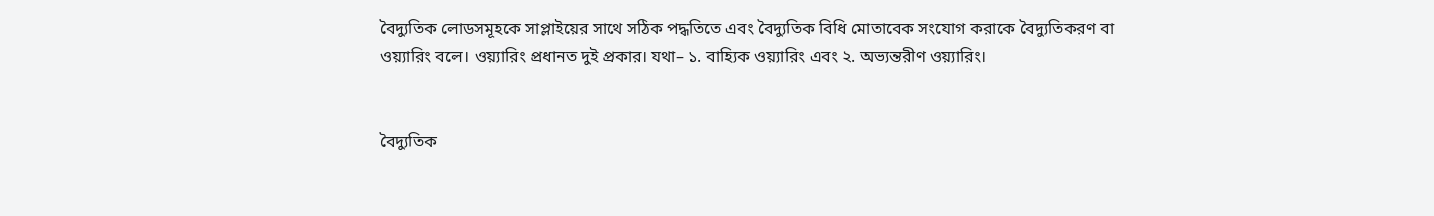বৈদ্যুতিক লোডসমূহকে সাপ্লাইয়ের সাথে সঠিক পদ্ধতিতে এবং বৈদ্যুতিক বিধি মোতাবেক সংযোগ করাকে বৈদ্যুতিকরণ বা ওয়্যারিং বলে। ওয়্যারিং প্রধানত দুই প্রকার। যথা– ১. বাহ্যিক ওয়্যারিং এবং ২. অভ্যন্তরীণ ওয়্যারিং।


বৈদ্যুতিক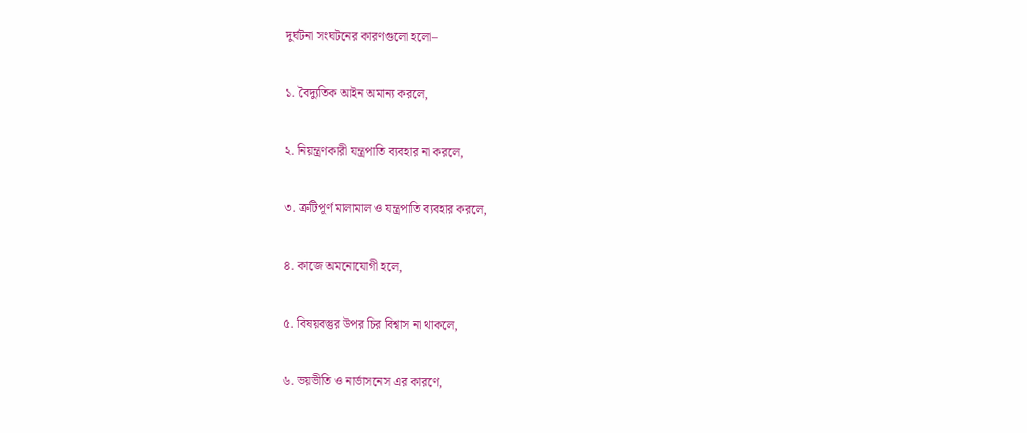দুর্ঘটনা সংঘটনের কারণগুলো হলো–

১. বৈদ্যুতিক আইন অমান্য করলে,

২. নিয়ন্ত্রণকারী যন্ত্রপাতি ব্যবহার না করলে,

৩. ত্রুটিপূর্ণ মালামাল ও যন্ত্রপাতি ব্যবহার করলে,

৪. কাজে অমনোযোগী হলে,

৫. বিষয়বস্তুর উপর চির বিশ্বাস না থাকলে,

৬. ভয়ভীতি ও নার্ভাসনেস এর কারণে,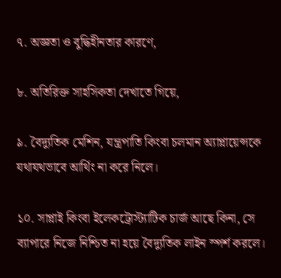৭. অজ্ঞতা ও বুদ্ধিহীনতার কারণে,

৮. অতিরিক্ত সাহসিকতা দেখাতে গিয়ে,

৯. বৈদ্যুতিক মেশিন, যন্ত্রপাতি কিংবা চলমান অ্যাপ্লায়েন্সকে যথাযথভাবে আর্থিং না করে নিলে।

১০. সাপ্লাই কিংবা ইলেকট্রোস্ট্যাটিক চার্জ আছে কিনা, সে ব্যাপারে নিজে নিশ্চিত না হয়ে বৈদ্যুতিক লাইন স্পর্শ করলে।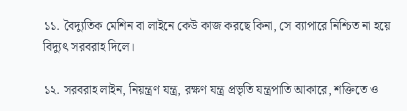১১. বৈদ্যুতিক মেশিন বা লাইনে কেউ কাজ করছে কিনা, সে ব্যাপারে নিশ্চিত না হয়ে বিদ্যুৎ সরবরাহ দিলে।

১২. সরবরাহ লাইন, নিয়ন্ত্রণ যন্ত্র, রক্ষণ যন্ত্র প্রভৃতি যন্ত্রপাতি আকারে, শক্তিতে ও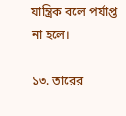যান্ত্রিক বলে পর্যাপ্ত না হলে।

১৩. তারের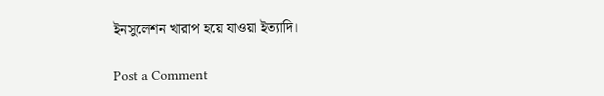ইনসুলেশন খারাপ হয়ে যাওয়া ইত্যাদি।

Post a Comment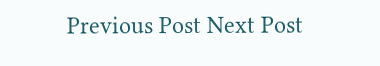Previous Post Next Post